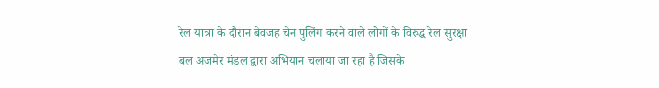रेल यात्रा के दौरान बेवजह चेन पुलिंग करने वाले लोगों के विरुद्ध रेल सुरक्षा बल अजमेर मंडल द्वारा अभियान चलाया जा रहा है जिसके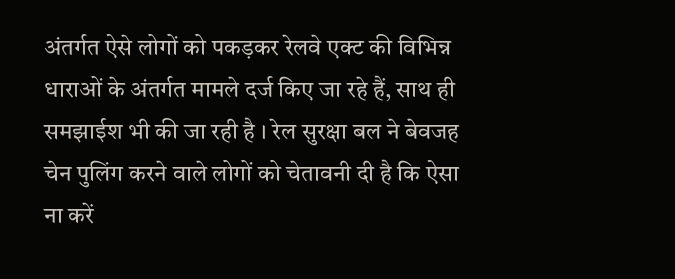अंतर्गत ऐसे लोगों को पकड़कर रेलवे एक्ट की विभिन्न धाराओं के अंतर्गत मामले दर्ज किए जा रहे हैं, साथ ही समझाईश भी की जा रही है । रेल सुरक्षा बल ने बेवजह चेन पुलिंग करने वाले लोगों को चेतावनी दी है कि ऐसा ना करें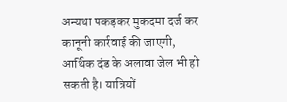अन्यथा पकड़कर मुकदमा दर्ज कर कानूनी कार्रवाई की जाएगी, आर्थिक दंड के अलावा जेल भी हो सकती है। यात्रियों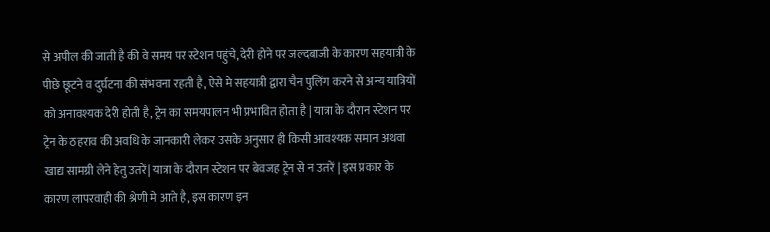से अपील की जाती है की वे समय पर स्टेशन पहुंचे, देरी होने पर जल्दबाजी के कारण सहयात्री के पीछे छूटने व दुर्घटना की संभवना रहती है, ऐसे मे सहयात्री द्वारा चैन पुलिंग करने से अन्य यात्रियों को अनावश्यक देरी होती है, ट्रेन का समयपालन भी प्रभावित होता है | यात्रा के दौरान स्टेशन पर ट्रेन के ठहराव की अवधि के जानकारी लेकर उसके अनुसार ही किसी आवश्यक समान अथवा खाद्य सामग्री लेने हेतु उतरें| यात्रा के दौरान स्टेशन पर बेवजह ट्रेन से न उतरें | इस प्रकार के कारण लापरवाही की श्रेणी मे आते है, इस कारण इन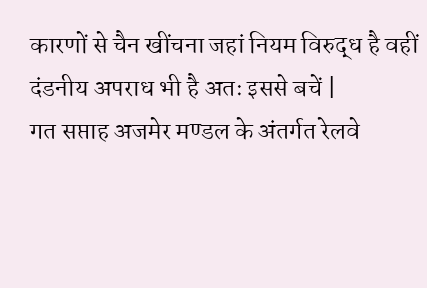कारणों से चैन खींचना जहां नियम विरुद्ध है वहीं दंडनीय अपराध भी है अतः इससे बचें |
गत सप्ताह अजमेर मण्डल के अंतर्गत रेलवे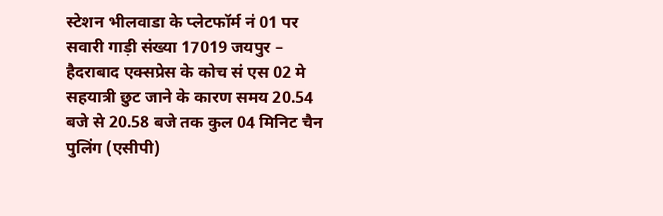स्टेशन भीलवाडा के प्लेटफॉर्म न॑ 01 पर सवारी गाड़ी संख्या 17019 जयपुर – हैदराबाद एक्सप्रेस के कोच सं एस 02 मे सहयात्री छुट जाने के कारण समय 20.54 बजे से 20.58 बजे तक कुल 04 मिनिट चैन पुलिंग (एसीपी)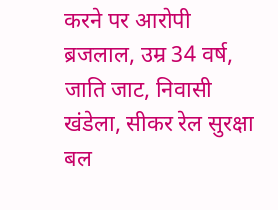करने पर आरोपी ब्रजलाल, उम्र 34 वर्ष, जाति जाट, निवासी खंडेला, सीकर रेल सुरक्षा बल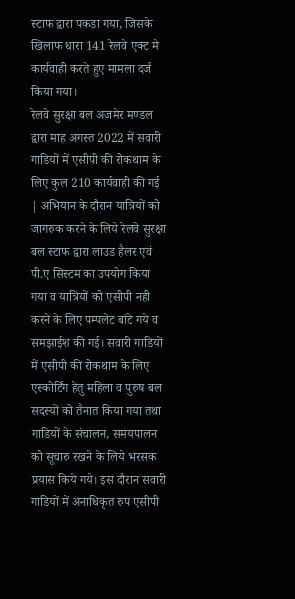स्टाफ द्वारा पकडा गया, जिसके खिलाफ धारा 141 रेलवे एक्ट मे कार्यवाही करते हुए मामला दर्ज किया गया।
रेलवे सुरक्षा बल अजमेर मण्डल द्वारा माह अगस्त 2022 में सवारी गाडियों में एसीपी की रोकथाम के लिए कुल 210 कार्यवाही की गई | अभियान के दौरान यात्रियों को जागरुक करने के लिये रेलवे सुरक्षा बल स्टाफ द्वारा लाउड हैलर एवं पी.ए सिस्टम का उपयोग किया गया व यात्रियों को एसीपी नही करने के लिए पम्पलेट बांटे गये व समझाईश की गई। सवारी गाडियों में एसीपी की रोकथाम के लिए एस्कोर्टिंग हेतु महिला व पुरुष बल सदस्यों को तैनात किया गया तथा गाडियों के संचालन, समयपालन को सूचारु रखने के लिये भरसक प्रयास किये गये। इस दौरान सवारी गाडियों में अनाधिकृत रुप एसीपी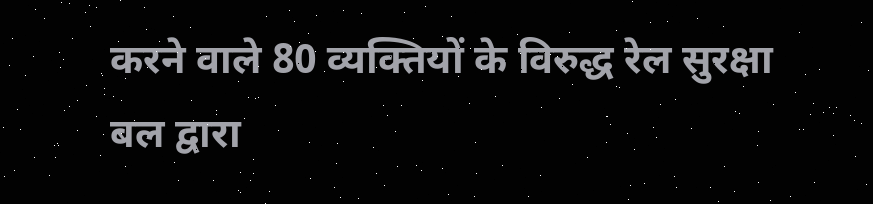करने वाले 80 व्यक्तियों के विरुद्ध रेल सुरक्षा बल द्वारा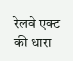रेलवे एक्ट की धारा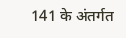141 के अंतर्गत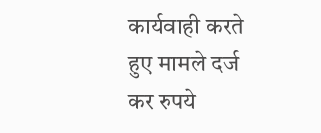कार्यवाही करते हुए मामले दर्ज कर रुपये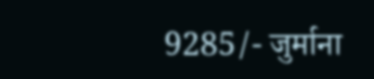9285/- जुर्माना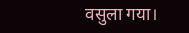वसुला गया।